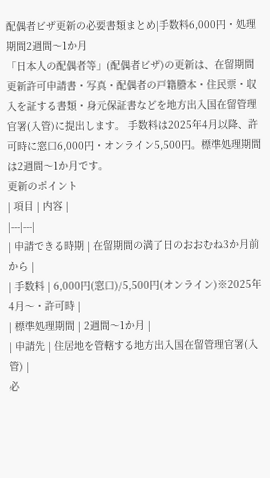配偶者ビザ更新の必要書類まとめ|手数料6,000円・処理期間2週間〜1か月
「日本人の配偶者等」(配偶者ビザ)の更新は、在留期間更新許可申請書・写真・配偶者の戸籍謄本・住民票・収入を証する書類・身元保証書などを地方出入国在留管理官署(入管)に提出します。 手数料は2025年4月以降、許可時に窓口6,000円・オンライン5,500円。標準処理期間は2週間〜1か月です。
更新のポイント
| 項目 | 内容 |
|---|---|
| 申請できる時期 | 在留期間の満了日のおおむね3か月前から |
| 手数料 | 6,000円(窓口)/5,500円(オンライン)※2025年4月〜・許可時 |
| 標準処理期間 | 2週間〜1か月 |
| 申請先 | 住居地を管轄する地方出入国在留管理官署(入管) |
必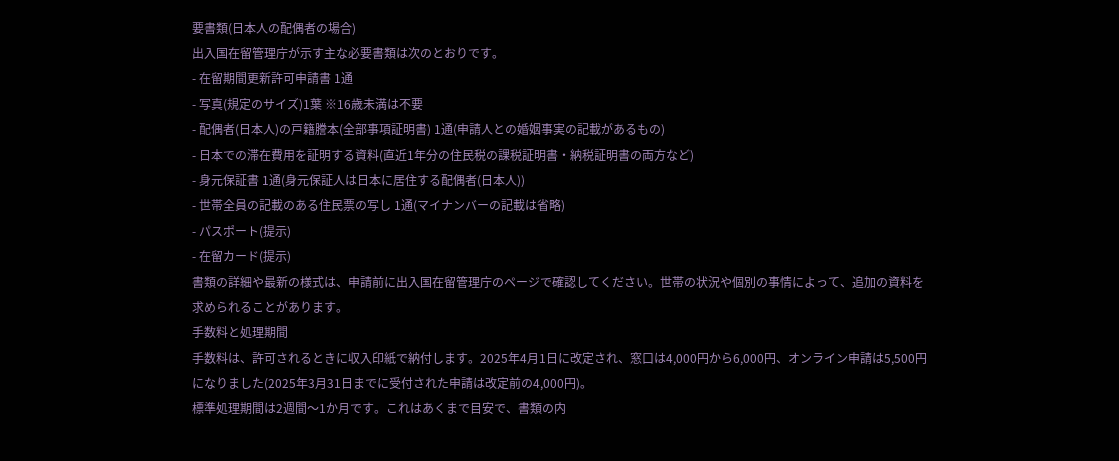要書類(日本人の配偶者の場合)
出入国在留管理庁が示す主な必要書類は次のとおりです。
- 在留期間更新許可申請書 1通
- 写真(規定のサイズ)1葉 ※16歳未満は不要
- 配偶者(日本人)の戸籍謄本(全部事項証明書) 1通(申請人との婚姻事実の記載があるもの)
- 日本での滞在費用を証明する資料(直近1年分の住民税の課税証明書・納税証明書の両方など)
- 身元保証書 1通(身元保証人は日本に居住する配偶者(日本人))
- 世帯全員の記載のある住民票の写し 1通(マイナンバーの記載は省略)
- パスポート(提示)
- 在留カード(提示)
書類の詳細や最新の様式は、申請前に出入国在留管理庁のページで確認してください。世帯の状況や個別の事情によって、追加の資料を求められることがあります。
手数料と処理期間
手数料は、許可されるときに収入印紙で納付します。2025年4月1日に改定され、窓口は4,000円から6,000円、オンライン申請は5,500円になりました(2025年3月31日までに受付された申請は改定前の4,000円)。
標準処理期間は2週間〜1か月です。これはあくまで目安で、書類の内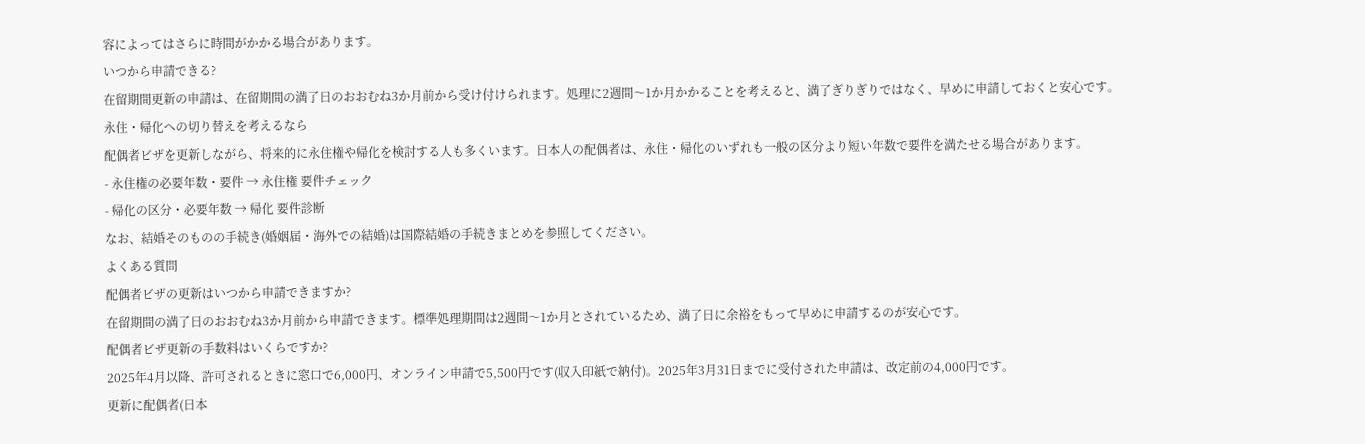容によってはさらに時間がかかる場合があります。
いつから申請できる?
在留期間更新の申請は、在留期間の満了日のおおむね3か月前から受け付けられます。処理に2週間〜1か月かかることを考えると、満了ぎりぎりではなく、早めに申請しておくと安心です。
永住・帰化への切り替えを考えるなら
配偶者ビザを更新しながら、将来的に永住権や帰化を検討する人も多くいます。日本人の配偶者は、永住・帰化のいずれも一般の区分より短い年数で要件を満たせる場合があります。
- 永住権の必要年数・要件 → 永住権 要件チェック
- 帰化の区分・必要年数 → 帰化 要件診断
なお、結婚そのものの手続き(婚姻届・海外での結婚)は国際結婚の手続きまとめを参照してください。
よくある質問
配偶者ビザの更新はいつから申請できますか?
在留期間の満了日のおおむね3か月前から申請できます。標準処理期間は2週間〜1か月とされているため、満了日に余裕をもって早めに申請するのが安心です。
配偶者ビザ更新の手数料はいくらですか?
2025年4月以降、許可されるときに窓口で6,000円、オンライン申請で5,500円です(収入印紙で納付)。2025年3月31日までに受付された申請は、改定前の4,000円です。
更新に配偶者(日本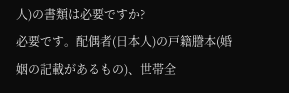人)の書類は必要ですか?
必要です。配偶者(日本人)の戸籍謄本(婚姻の記載があるもの)、世帯全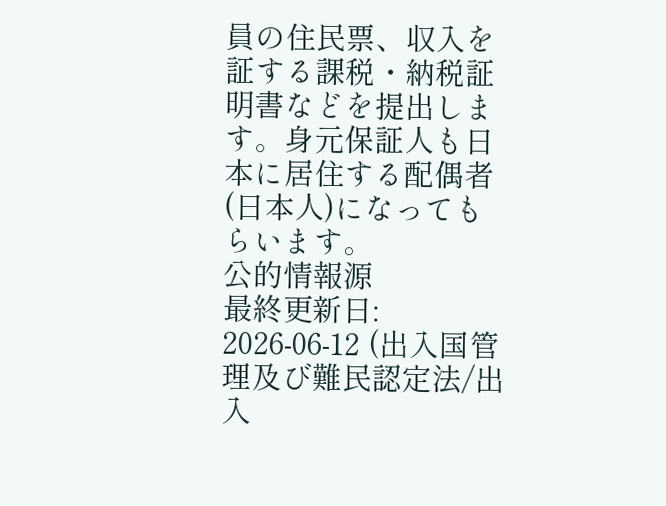員の住民票、収入を証する課税・納税証明書などを提出します。身元保証人も日本に居住する配偶者(日本人)になってもらいます。
公的情報源
最終更新日: 2026-06-12 (出入国管理及び難民認定法/出入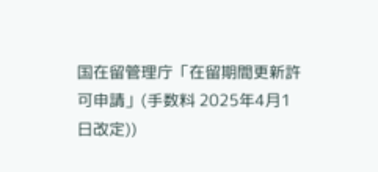国在留管理庁「在留期間更新許可申請」(手数料 2025年4月1日改定))